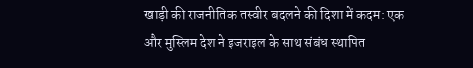खाड़ी की राजनीतिक तस्वीर बदलने की दिशा में कदम: एक और मुस्लिम देश ने इजराइल के साथ संबंध स्थापित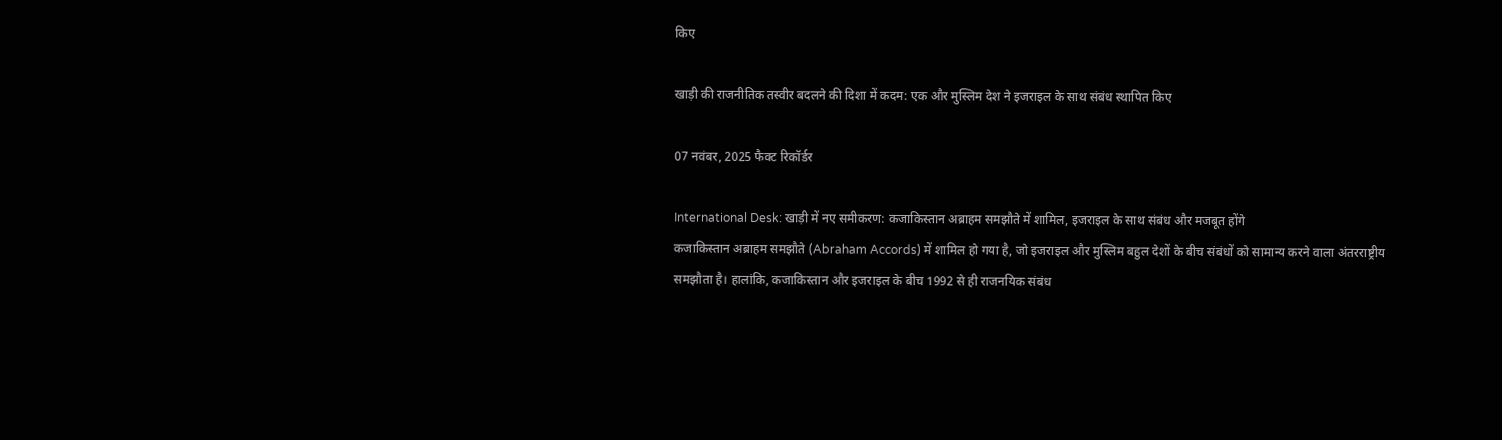किए

खाड़ी की राजनीतिक तस्वीर बदलने की दिशा में कदम: एक और मुस्लिम देश ने इजराइल के साथ संबंध स्थापित किए

07 नवंबर, 2025 फैक्ट रिकॉर्डर

International Desk: खाड़ी में नए समीकरण: कजाकिस्तान अब्राहम समझौते में शामिल, इजराइल के साथ संबंध और मजबूत होंगे
कजाकिस्तान अब्राहम समझौते (Abraham Accords) में शामिल हो गया है, जो इजराइल और मुस्लिम बहुल देशों के बीच संबंधों को सामान्य करने वाला अंतरराष्ट्रीय समझौता है। हालांकि, कजाकिस्तान और इजराइल के बीच 1992 से ही राजनयिक संबंध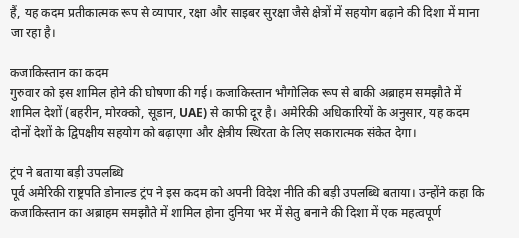हैं, यह कदम प्रतीकात्मक रूप से व्यापार, रक्षा और साइबर सुरक्षा जैसे क्षेत्रों में सहयोग बढ़ाने की दिशा में माना जा रहा है।

कजाकिस्तान का कदम
गुरुवार को इस शामिल होने की घोषणा की गई। कजाकिस्तान भौगोलिक रूप से बाकी अब्राहम समझौते में शामिल देशों (बहरीन, मोरक्को, सूडान, UAE) से काफी दूर है। अमेरिकी अधिकारियों के अनुसार, यह कदम दोनों देशों के द्विपक्षीय सहयोग को बढ़ाएगा और क्षेत्रीय स्थिरता के लिए सकारात्मक संकेत देगा।

ट्रंप ने बताया बड़ी उपलब्धि
पूर्व अमेरिकी राष्ट्रपति डोनाल्ड ट्रंप ने इस कदम को अपनी विदेश नीति की बड़ी उपलब्धि बताया। उन्होंने कहा कि कजाकिस्तान का अब्राहम समझौते में शामिल होना दुनिया भर में सेतु बनाने की दिशा में एक महत्वपूर्ण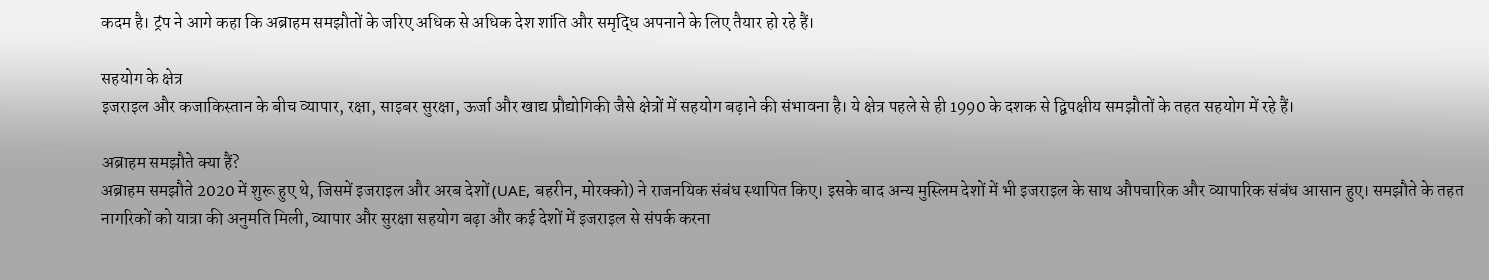कदम है। ट्रंप ने आगे कहा कि अब्राहम समझौतों के जरिए अधिक से अधिक देश शांति और समृद्धि अपनाने के लिए तैयार हो रहे हैं।

सहयोग के क्षेत्र
इजराइल और कजाकिस्तान के बीच व्यापार, रक्षा, साइबर सुरक्षा, ऊर्जा और खाद्य प्रौद्योगिकी जैसे क्षेत्रों में सहयोग बढ़ाने की संभावना है। ये क्षेत्र पहले से ही 1990 के दशक से द्विपक्षीय समझौतों के तहत सहयोग में रहे हैं।

अब्राहम समझौते क्या हैं?
अब्राहम समझौते 2020 में शुरू हुए थे, जिसमें इजराइल और अरब देशों (UAE, बहरीन, मोरक्को) ने राजनयिक संबंध स्थापित किए। इसके बाद अन्य मुस्लिम देशों में भी इजराइल के साथ औपचारिक और व्यापारिक संबंध आसान हुए। समझौते के तहत नागरिकों को यात्रा की अनुमति मिली, व्यापार और सुरक्षा सहयोग बढ़ा और कई देशों में इजराइल से संपर्क करना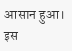आसान हुआ।
इस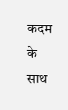कदम के साथ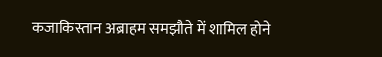कजाकिस्तान अब्राहम समझौते में शामिल होने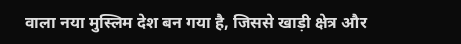वाला नया मुस्लिम देश बन गया है, जिससे खाड़ी क्षेत्र और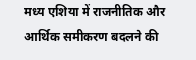मध्य एशिया में राजनीतिक और आर्थिक समीकरण बदलने की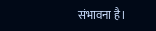संभावना है।